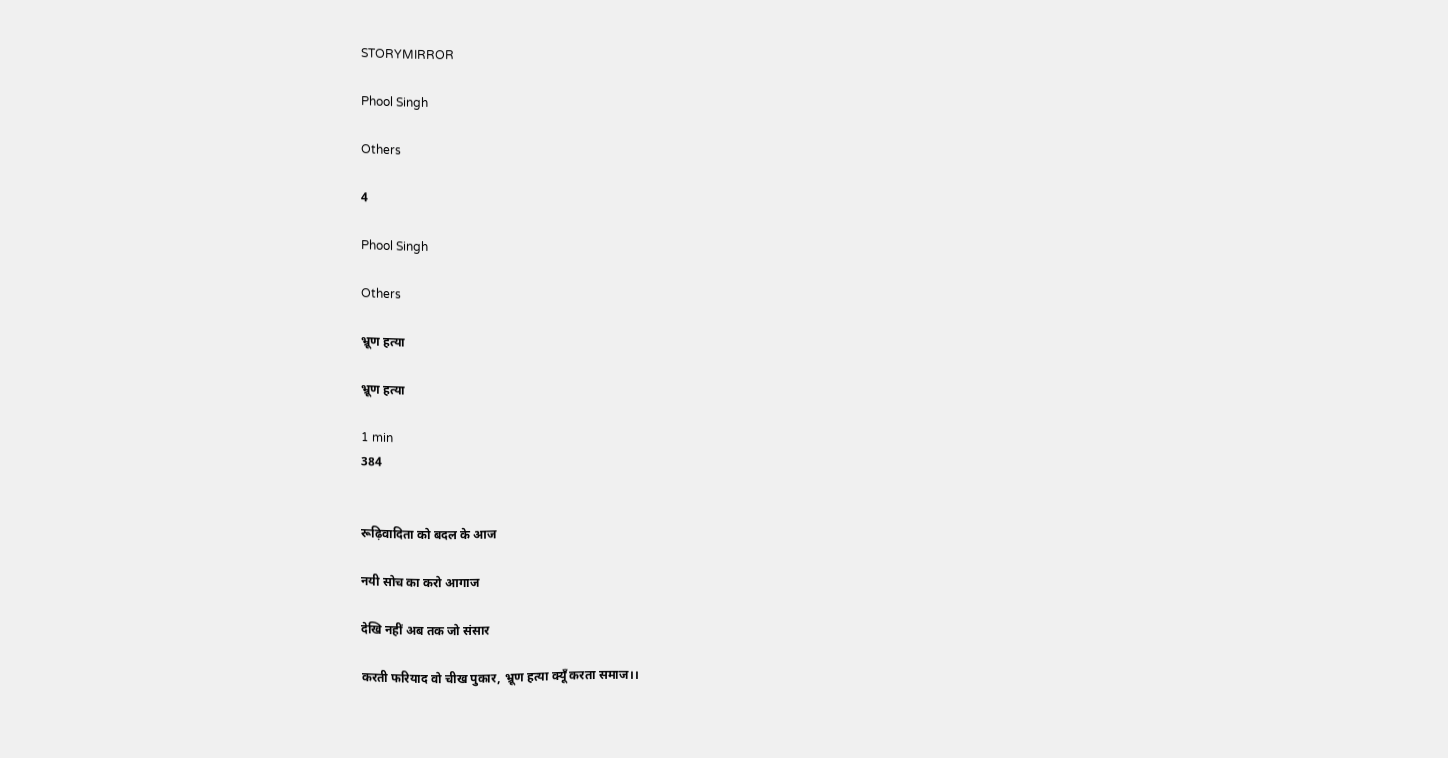STORYMIRROR

Phool Singh

Others

4

Phool Singh

Others

भ्रूण हत्या

भ्रूण हत्या

1 min
384


रूढ़िवादिता को बदल के आज

नयी सोच का करो आगाज

देखि नहीं अब तक जो संसार

करती फरियाद वो चीख पुकार, भ्रूण हत्या क्यूँ करता समाज।।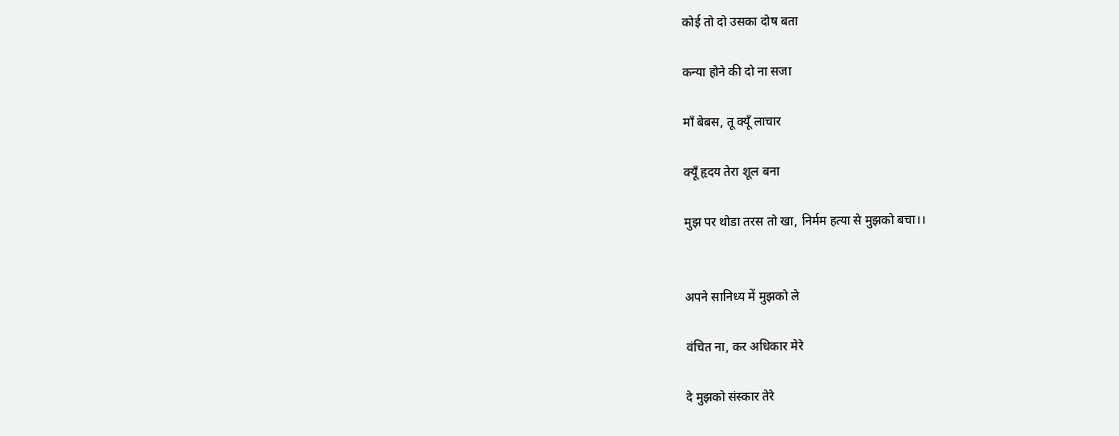कोई तो दो उसका दोष बता

कन्या होने की दो ना सजा

माँ बेबस, तू क्यूँ लाचार

क्यूँ हृदय तेरा शूल बना

मुझ पर थोडा तरस तो खा, निर्मम हत्या से मुझको बचा।।


अपने सानिध्य में मुझको ले

वंचित ना, कर अधिकार मेरे

दे मुझको संस्कार तेरे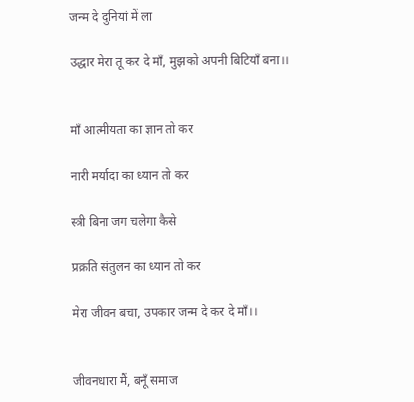जन्म दे दुनियां में ला

उद्धार मेरा तू कर दे माँ, मुझको अपनी बिटियाँ बना।।


माँ आत्मीयता का ज्ञान तो कर

नारी मर्यादा का ध्यान तो कर

स्त्री बिना जग चलेगा कैसे

प्रक्रति संतुलन का ध्यान तो कर

मेरा जीवन बचा, उपकार जन्म दे कर दे माँ।।


जीवनधारा मैं, बनूँ समाज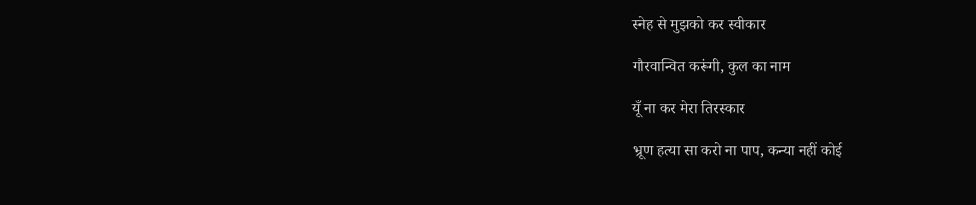स्नेह से मुझको कर स्वीकार

गौरवान्वित करूंगी, कुल का नाम

यूँ ना कर मेरा तिरस्कार

भ्रूण हत्या सा करो ना पाप, कन्या नहीं कोई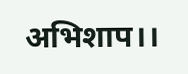अभिशाप।।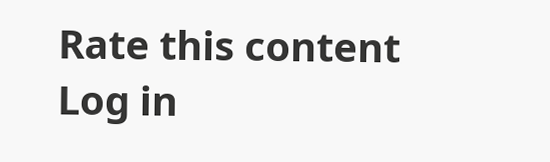Rate this content
Log in